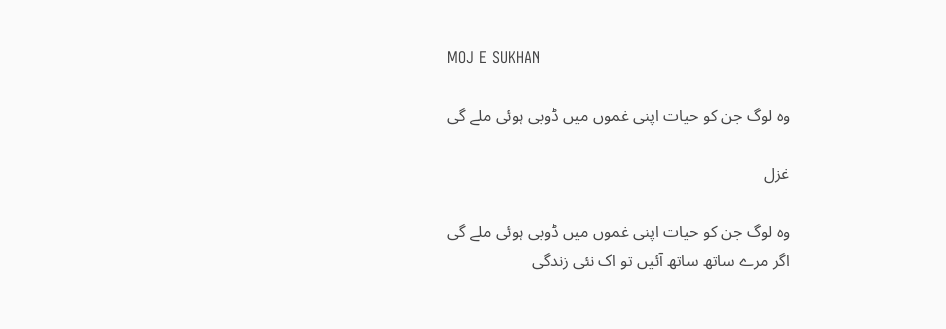MOJ E SUKHAN

وہ لوگ جن کو حیات اپنی غموں میں ڈوبی ہوئی ملے گی

غزل

وہ لوگ جن کو حیات اپنی غموں میں ڈوبی ہوئی ملے گی
اگر مرے ساتھ ساتھ آئیں تو اک نئی زندگی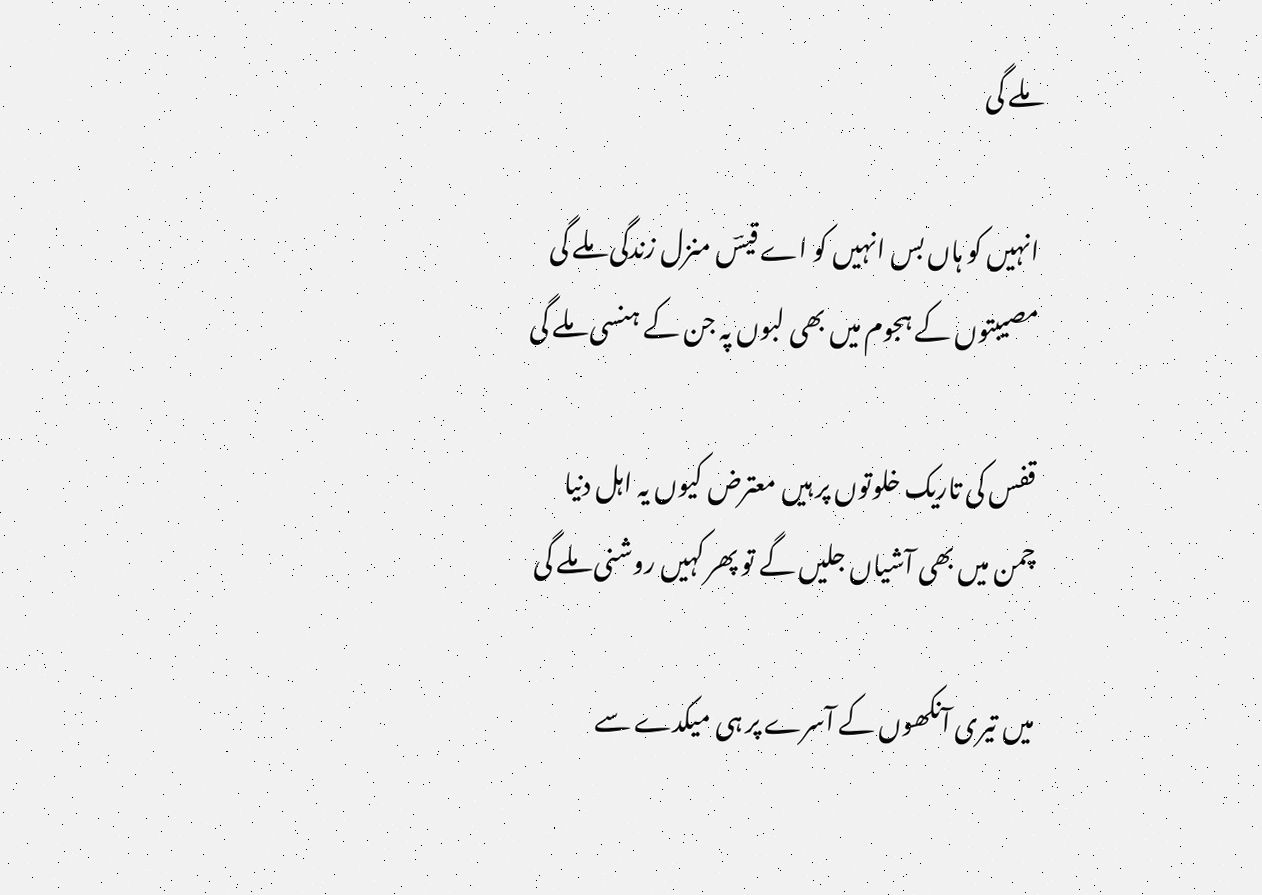ملے گی

انہیں کو ہاں بس انہیں کو اے قیسؔ منزل زندگی ملے گی
مصیبتوں کے ہجوم میں بھی لبوں پہ جن کے ہنسی ملے گی

قفس کی تاریک خلوتوں پر ہیں معترض کیوں یہ اہل دنیا
چمن میں بھی آشیاں جلیں گے تو پھر کہیں روشنی ملے گی

میں تیری آنکھوں کے آسرے پر ہی میکدے سے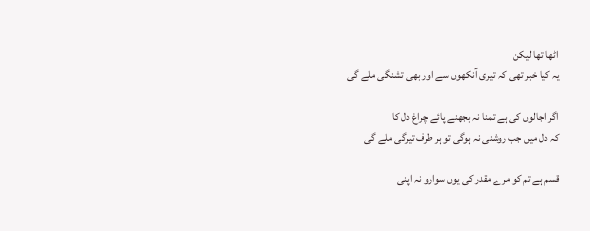اٹھا تھا لیکن
یہ کیا خبر تھی کہ تیری آنکھوں سے اور بھی تشنگی ملے گی

اگر اجالوں کی ہے تمنا نہ بجھنے پائے چراغ دل کا
کہ دل میں جب روشنی نہ ہوگی تو ہر طرف تیرگی ملے گی

قسم ہے تم کو مرے مقدر کی یوں سوارو نہ اپنی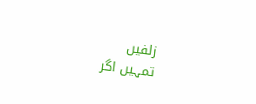زلفیں
تمہیں اگر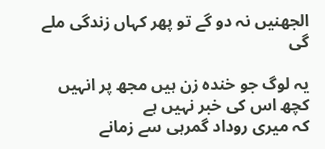الجھنیں نہ دو گے تو پھر کہاں زندگی ملے گی

یہ لوگ جو خندہ زن ہیں مجھ پر انہیں کچھ اس کی خبر نہیں ہے
کہ میری روداد گمرہی سے زمانے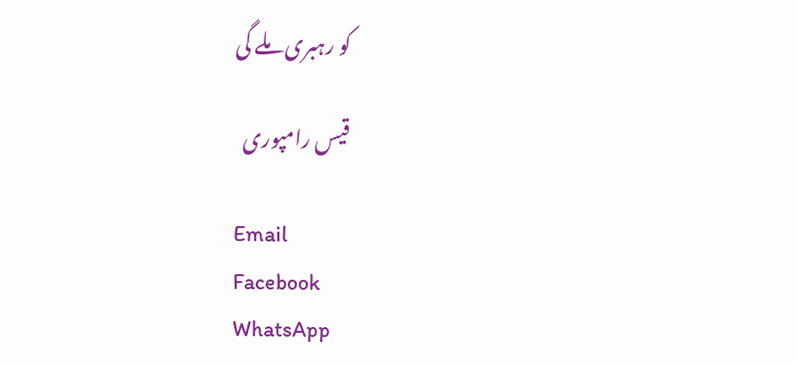کو رہبری ملے گی

قیس رامپوری

Email
Facebook
WhatsApp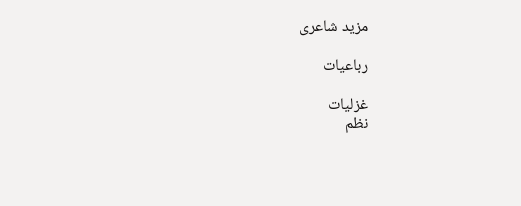مزید شاعری

رباعیات

غزلیات
نظم